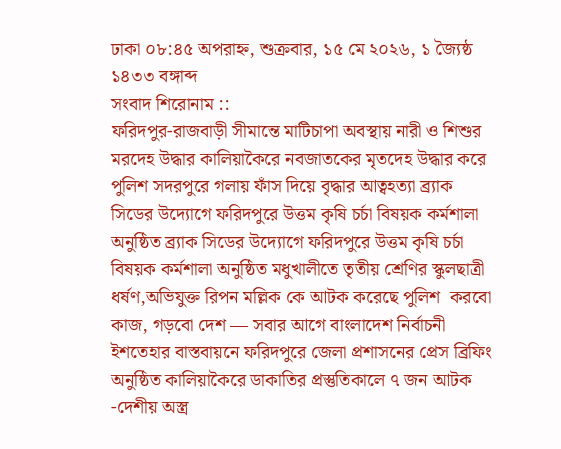ঢাকা ০৮:৪৫ অপরাহ্ন, শুক্রবার, ১৫ মে ২০২৬, ১ জ্যৈষ্ঠ ১৪৩৩ বঙ্গাব্দ
সংবাদ শিরোনাম ::
ফরিদপুর-রাজবাড়ী সীমান্তে মাটিচাপা অবস্থায় নারী ও শিশুর মরদেহ উদ্ধার কালিয়াকৈরে নবজাতকের মৃতদেহ উদ্ধার করে পুলিশ সদরপুরে গলায় ফাঁস দিয়ে বৃদ্ধার আত্বহত্যা ব্র্যাক সিডের উদ্যোগে ফরিদপুরে উত্তম কৃষি চর্চা বিষয়ক কর্মশালা অনুষ্ঠিত ব্র্যাক সিডের উদ্যোগে ফরিদপুরে উত্তম কৃষি চর্চা বিষয়ক কর্মশালা অনুষ্ঠিত মধুখালীতে তৃতীয় শ্রেণির স্কুলছাত্রী ধর্ষণ,অভিযুক্ত রিপন মল্লিক কে আটক করেছে পুলিশ  করবো কাজ, গড়বো দেশ — সবার আগে বাংলাদেশ নির্বাচনী ইশতেহার বাস্তবায়নে ফরিদপুরে জেলা প্রশাসনের প্রেস ব্রিফিং অনুষ্ঠিত কালিয়াকৈরে ডাকাতির প্রস্তুতিকালে ৭ জন আটক -দেশীয় অস্ত্র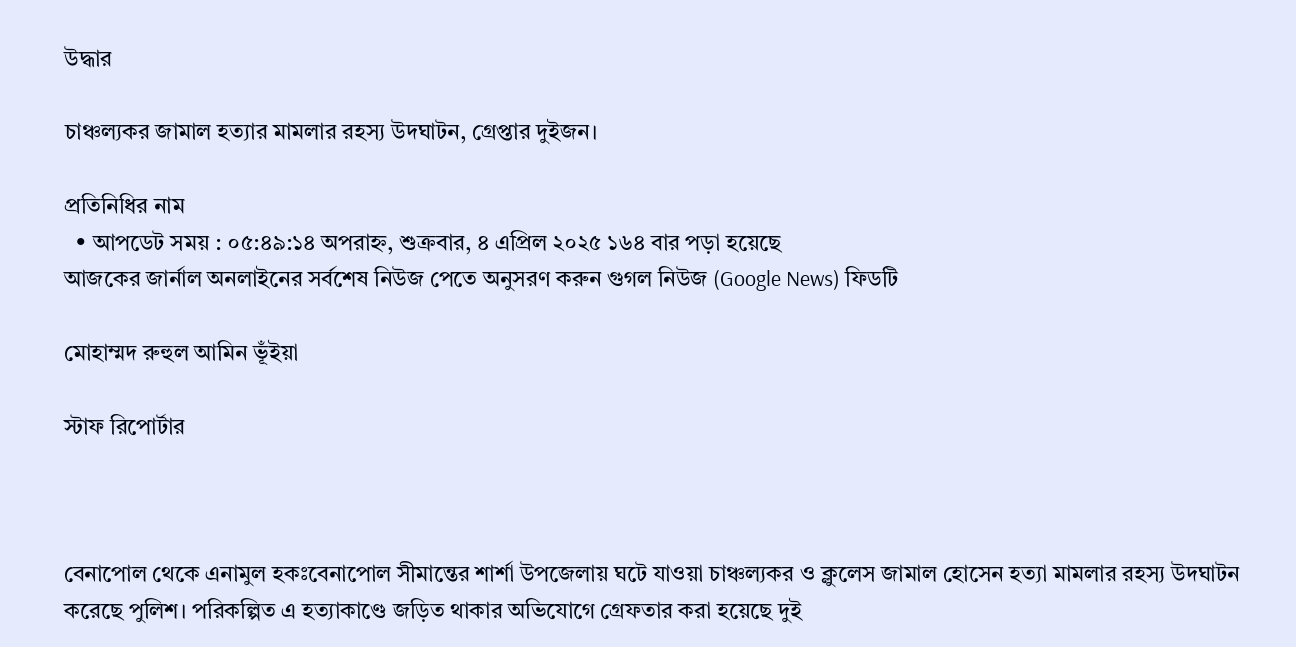উদ্ধার

চাঞ্চল্যকর জামাল হত্যার মামলার রহস্য উদঘাটন, গ্রেপ্তার দুইজন।

প্রতিনিধির নাম
  • আপডেট সময় : ০৫:৪৯:১৪ অপরাহ্ন, শুক্রবার, ৪ এপ্রিল ২০২৫ ১৬৪ বার পড়া হয়েছে
আজকের জার্নাল অনলাইনের সর্বশেষ নিউজ পেতে অনুসরণ করুন গুগল নিউজ (Google News) ফিডটি

মোহাম্মদ রুহুল আমিন ভূঁইয়া

স্টাফ রিপোর্টার



বেনাপোল থেকে এনামুল হকঃবেনাপোল সীমান্তের শার্শা উপজেলায় ঘটে যাওয়া চাঞ্চল্যকর ও ক্লুলেস জামাল হোসেন হত্যা মামলার রহস্য উদঘাটন করেছে পুলিশ। পরিকল্পিত এ হত্যাকাণ্ডে জড়িত থাকার অভিযোগে গ্রেফতার করা হয়েছে দুই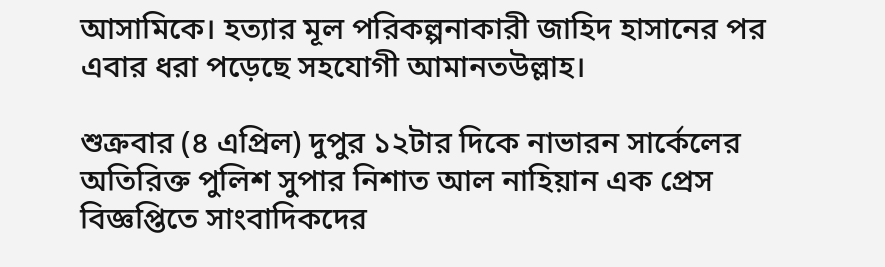আসামিকে। হত্যার মূল পরিকল্পনাকারী জাহিদ হাসানের পর এবার ধরা পড়েছে সহযোগী আমানতউল্লাহ।

শুক্রবার (৪ এপ্রিল) দুপুর ১২টার দিকে নাভারন সার্কেলের অতিরিক্ত পুলিশ সুপার নিশাত আল নাহিয়ান এক প্রেস বিজ্ঞপ্তিতে সাংবাদিকদের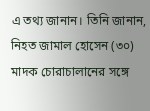এ তথ্য জানান। তিনি জানান, নিহত জামাল হোসেন (৩০) মাদক চোরাচালানের সঙ্গে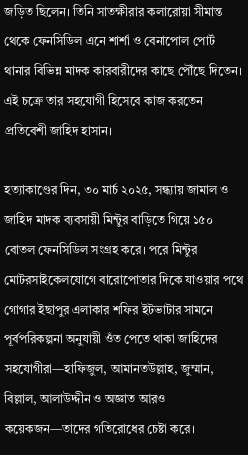জড়িত ছিলেন। তিনি সাতক্ষীরার কলারোয়া সীমান্ত থেকে ফেনসিডিল এনে শার্শা ও বেনাপোল পোর্ট থানার বিভিন্ন মাদক কারবারীদের কাছে পৌঁছে দিতেন। এই চক্রে তার সহযোগী হিসেবে কাজ করতেন প্রতিবেশী জাহিদ হাসান।

হত্যাকাণ্ডের দিন, ৩০ মার্চ ২০২৫, সন্ধ্যায় জামাল ও জাহিদ মাদক ব্যবসায়ী মিন্টুর বাড়িতে গিয়ে ১৫০ বোতল ফেনসিডিল সংগ্রহ করে। পরে মিন্টুর মোটরসাইকেলযোগে বারোপোতার দিকে যাওয়ার পথে গোগার ইছাপুর এলাকার শফির ইটভাটার সামনে পূর্বপরিকল্পনা অনুযায়ী ওঁত পেতে থাকা জাহিদের সহযোগীরা—হাফিজুল, আমানতউল্লাহ, জুম্মান, বিল্লাল, আলাউদ্দীন ও অজ্ঞাত আরও কয়েকজন—তাদের গতিরোধের চেষ্টা করে।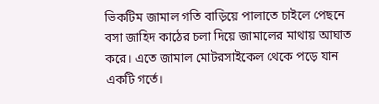ভিকটিম জামাল গতি বাড়িয়ে পালাতে চাইলে পেছনে বসা জাহিদ কাঠের চলা দিয়ে জামালের মাথায় আঘাত করে। এতে জামাল মোটরসাইকেল থেকে পড়ে যান একটি গর্তে।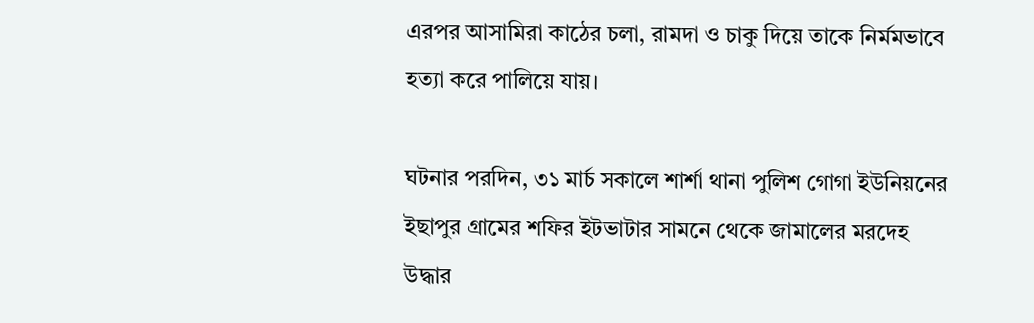এরপর আসামিরা কাঠের চলা, রামদা ও চাকু দিয়ে তাকে নির্মমভাবে হত্যা করে পালিয়ে যায়।

ঘটনার পরদিন, ৩১ মার্চ সকালে শার্শা থানা পুলিশ গোগা ইউনিয়নের ইছাপুর গ্রামের শফির ইটভাটার সামনে থেকে জামালের মরদেহ উদ্ধার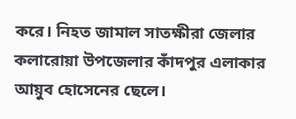করে। নিহত জামাল সাতক্ষীরা জেলার কলারোয়া উপজেলার কাঁদপুর এলাকার আয়ুব হোসেনের ছেলে।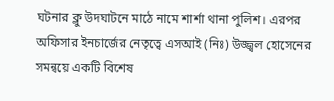ঘটনার ক্লু উদঘাটনে মাঠে নামে শার্শা থানা পুলিশ। এরপর অফিসার ইনচার্জের নেতৃত্বে এসআই (নিঃ) উজ্জ্বল হোসেনের সমন্বয়ে একটি বিশেষ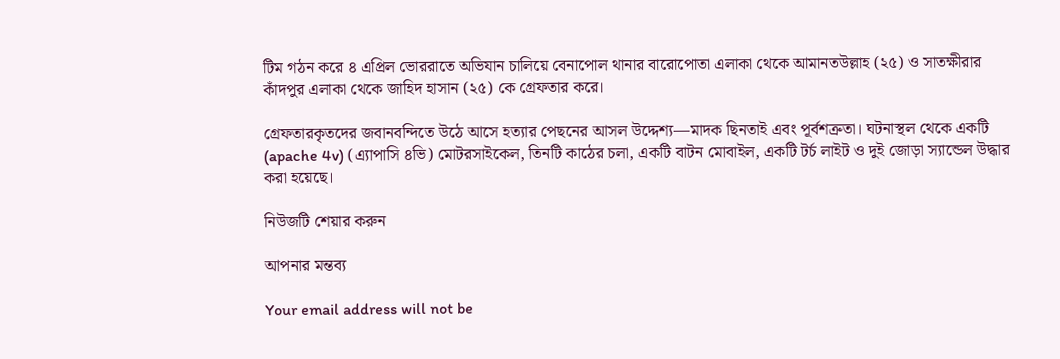টিম গঠন করে ৪ এপ্রিল ভোররাতে অভিযান চালিয়ে বেনাপোল থানার বারোপোতা এলাকা থেকে আমানতউল্লাহ (২৫) ও সাতক্ষীরার কাঁদপুর এলাকা থেকে জাহিদ হাসান (২৫) কে গ্রেফতার করে।

গ্রেফতারকৃতদের জবানবন্দিতে উঠে আসে হত্যার পেছনের আসল উদ্দেশ্য—মাদক ছিনতাই এবং পূর্বশত্রুতা। ঘটনাস্থল থেকে একটি (apache 4v) (এ্যাপাসি ৪ভি) মোটরসাইকেল, তিনটি কাঠের চলা, একটি বাটন মোবাইল, একটি টর্চ লাইট ও দুই জোড়া স্যান্ডেল উদ্ধার করা হয়েছে।

নিউজটি শেয়ার করুন

আপনার মন্তব্য

Your email address will not be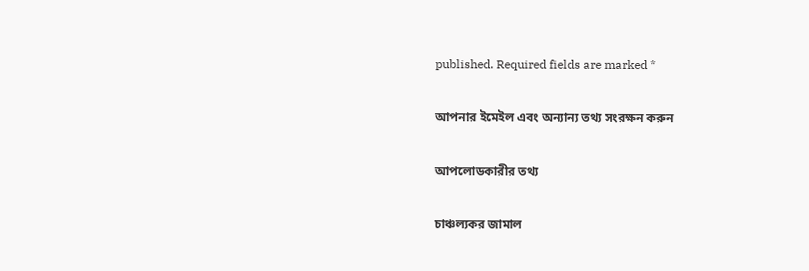published. Required fields are marked *

আপনার ইমেইল এবং অন্যান্য তথ্য সংরক্ষন করুন

আপলোডকারীর তথ্য

চাঞ্চল্যকর জামাল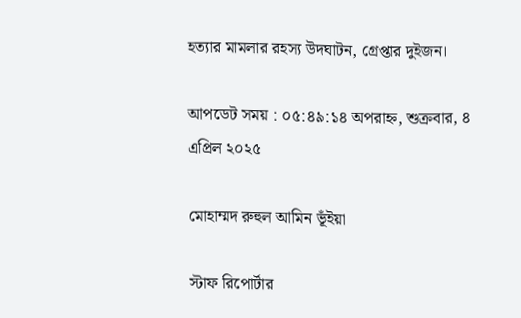হত্যার মামলার রহস্য উদঘাটন, গ্রেপ্তার দুইজন।

আপডেট সময় : ০৫:৪৯:১৪ অপরাহ্ন, শুক্রবার, ৪ এপ্রিল ২০২৫

মোহাম্মদ রুহুল আমিন ভূঁইয়া

স্টাফ রিপোর্টার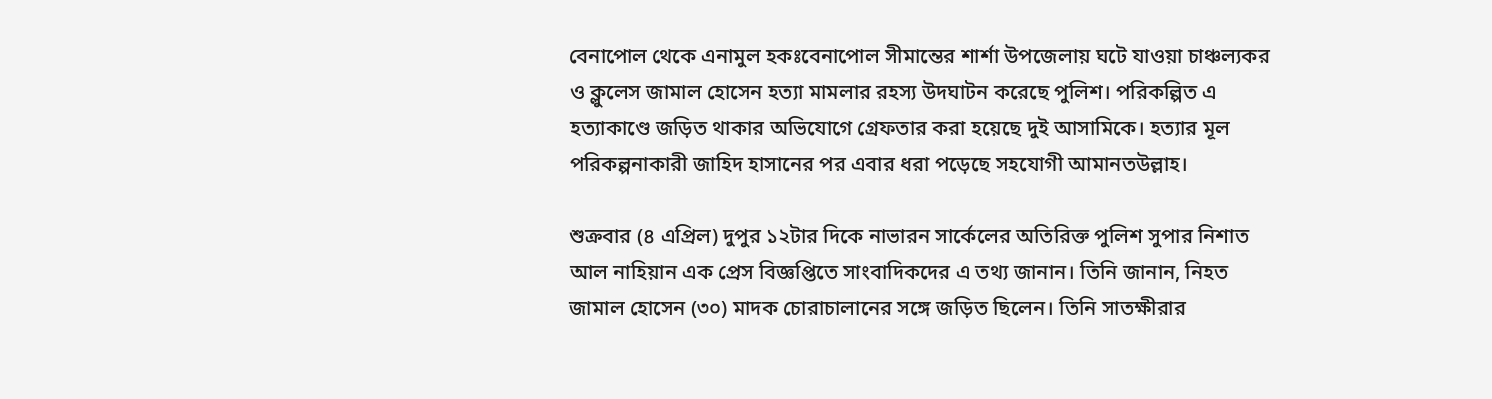বেনাপোল থেকে এনামুল হকঃবেনাপোল সীমান্তের শার্শা উপজেলায় ঘটে যাওয়া চাঞ্চল্যকর ও ক্লুলেস জামাল হোসেন হত্যা মামলার রহস্য উদঘাটন করেছে পুলিশ। পরিকল্পিত এ হত্যাকাণ্ডে জড়িত থাকার অভিযোগে গ্রেফতার করা হয়েছে দুই আসামিকে। হত্যার মূল পরিকল্পনাকারী জাহিদ হাসানের পর এবার ধরা পড়েছে সহযোগী আমানতউল্লাহ।

শুক্রবার (৪ এপ্রিল) দুপুর ১২টার দিকে নাভারন সার্কেলের অতিরিক্ত পুলিশ সুপার নিশাত আল নাহিয়ান এক প্রেস বিজ্ঞপ্তিতে সাংবাদিকদের এ তথ্য জানান। তিনি জানান, নিহত জামাল হোসেন (৩০) মাদক চোরাচালানের সঙ্গে জড়িত ছিলেন। তিনি সাতক্ষীরার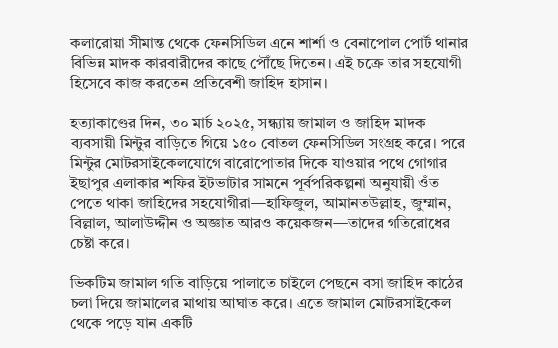কলারোয়া সীমান্ত থেকে ফেনসিডিল এনে শার্শা ও বেনাপোল পোর্ট থানার বিভিন্ন মাদক কারবারীদের কাছে পৌঁছে দিতেন। এই চক্রে তার সহযোগী হিসেবে কাজ করতেন প্রতিবেশী জাহিদ হাসান।

হত্যাকাণ্ডের দিন, ৩০ মার্চ ২০২৫, সন্ধ্যায় জামাল ও জাহিদ মাদক ব্যবসায়ী মিন্টুর বাড়িতে গিয়ে ১৫০ বোতল ফেনসিডিল সংগ্রহ করে। পরে মিন্টুর মোটরসাইকেলযোগে বারোপোতার দিকে যাওয়ার পথে গোগার ইছাপুর এলাকার শফির ইটভাটার সামনে পূর্বপরিকল্পনা অনুযায়ী ওঁত পেতে থাকা জাহিদের সহযোগীরা—হাফিজুল, আমানতউল্লাহ, জুম্মান, বিল্লাল, আলাউদ্দীন ও অজ্ঞাত আরও কয়েকজন—তাদের গতিরোধের চেষ্টা করে।

ভিকটিম জামাল গতি বাড়িয়ে পালাতে চাইলে পেছনে বসা জাহিদ কাঠের চলা দিয়ে জামালের মাথায় আঘাত করে। এতে জামাল মোটরসাইকেল থেকে পড়ে যান একটি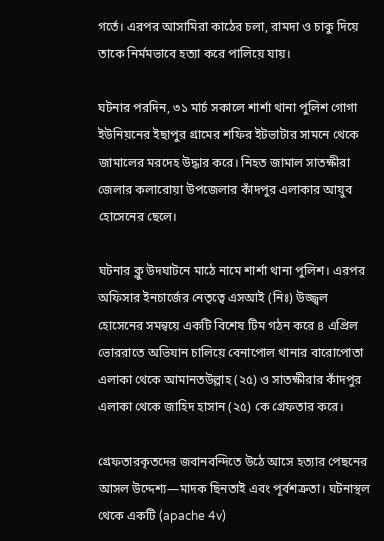গর্তে। এরপর আসামিরা কাঠের চলা, রামদা ও চাকু দিয়ে তাকে নির্মমভাবে হত্যা করে পালিয়ে যায়।

ঘটনার পরদিন, ৩১ মার্চ সকালে শার্শা থানা পুলিশ গোগা ইউনিয়নের ইছাপুর গ্রামের শফির ইটভাটার সামনে থেকে জামালের মরদেহ উদ্ধার করে। নিহত জামাল সাতক্ষীরা জেলার কলারোয়া উপজেলার কাঁদপুর এলাকার আয়ুব হোসেনের ছেলে।

ঘটনার ক্লু উদঘাটনে মাঠে নামে শার্শা থানা পুলিশ। এরপর অফিসার ইনচার্জের নেতৃত্বে এসআই (নিঃ) উজ্জ্বল হোসেনের সমন্বয়ে একটি বিশেষ টিম গঠন করে ৪ এপ্রিল ভোররাতে অভিযান চালিয়ে বেনাপোল থানার বারোপোতা এলাকা থেকে আমানতউল্লাহ (২৫) ও সাতক্ষীরার কাঁদপুর এলাকা থেকে জাহিদ হাসান (২৫) কে গ্রেফতার করে।

গ্রেফতারকৃতদের জবানবন্দিতে উঠে আসে হত্যার পেছনের আসল উদ্দেশ্য—মাদক ছিনতাই এবং পূর্বশত্রুতা। ঘটনাস্থল থেকে একটি (apache 4v)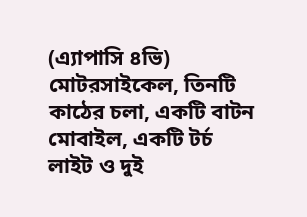(এ্যাপাসি ৪ভি) মোটরসাইকেল, তিনটি কাঠের চলা, একটি বাটন মোবাইল, একটি টর্চ লাইট ও দুই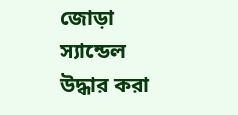জোড়া স্যান্ডেল উদ্ধার করা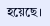হয়েছে।